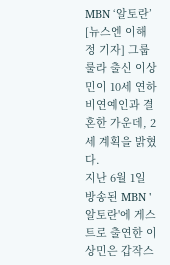MBN ‘알토란’
[뉴스엔 이해정 기자] 그룹 룰라 출신 이상민이 10세 연하 비연예인과 결혼한 가운데, 2세 계획을 밝혔다.
지난 6월 1일 방송된 MBN '알토란'에 게스트로 출연한 이상민은 갑작스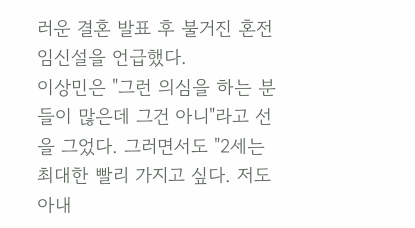러운 결혼 발표 후 불거진 혼전임신설을 언급했다.
이상민은 "그런 의심을 하는 분들이 많은데 그건 아니"라고 선을 그었다. 그러면서도 "2세는 최대한 빨리 가지고 싶다. 저도 아내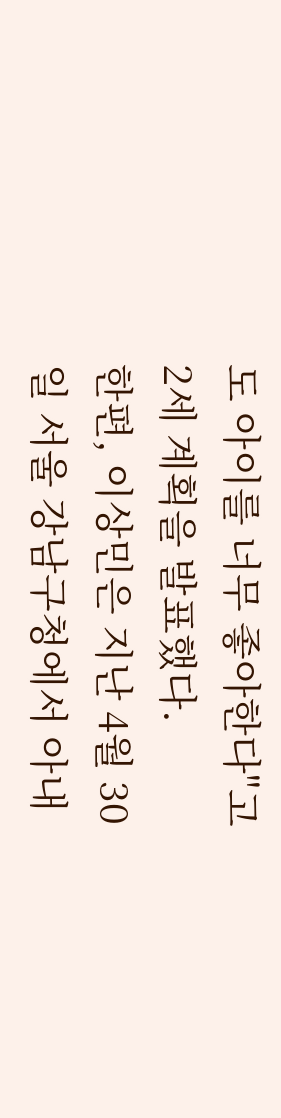도 아이를 너무 좋아한다"고 2세 계획을 발표했다.
한편, 이상민은 지난 4월 30일 서울 강남구청에서 아내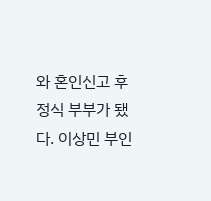와 혼인신고 후 정식 부부가 됐다. 이상민 부인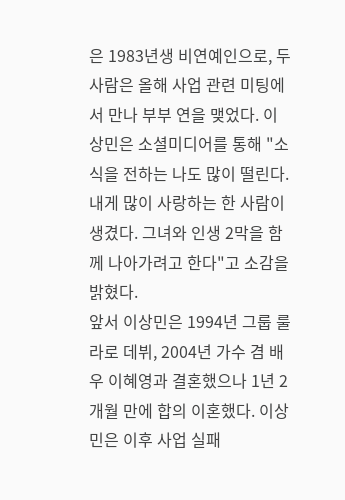은 1983년생 비연예인으로, 두 사람은 올해 사업 관련 미팅에서 만나 부부 연을 맺었다. 이상민은 소셜미디어를 통해 "소식을 전하는 나도 많이 떨린다. 내게 많이 사랑하는 한 사람이 생겼다. 그녀와 인생 2막을 함께 나아가려고 한다"고 소감을 밝혔다.
앞서 이상민은 1994년 그룹 룰라로 데뷔, 2004년 가수 겸 배우 이혜영과 결혼했으나 1년 2개월 만에 합의 이혼했다. 이상민은 이후 사업 실패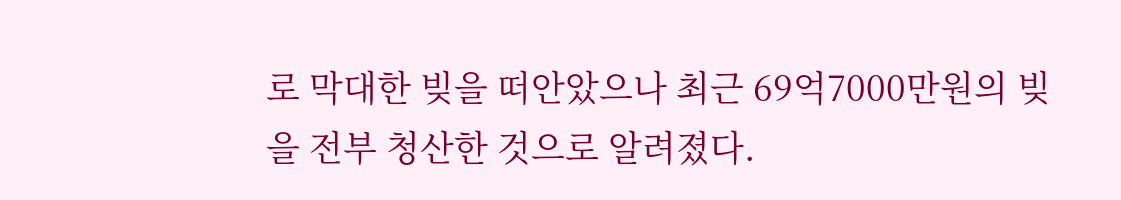로 막대한 빚을 떠안았으나 최근 69억7000만원의 빚을 전부 청산한 것으로 알려졌다.